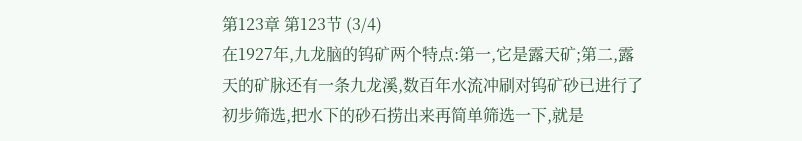第123章 第123节 (3/4)
在1927年,九龙脑的钨矿两个特点:第一,它是露天矿;第二,露天的矿脉还有一条九龙溪,数百年水流冲刷对钨矿砂已进行了初步筛选,把水下的砂石捞出来再简单筛选一下,就是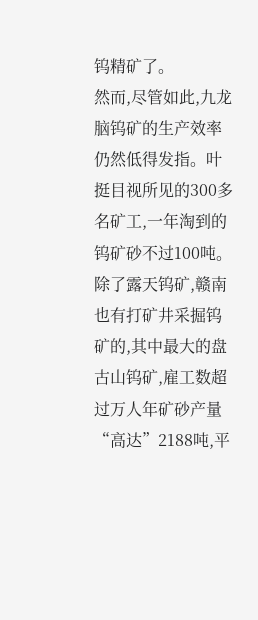钨精矿了。
然而,尽管如此,九龙脑钨矿的生产效率仍然低得发指。叶挺目视所见的300多名矿工,一年淘到的钨矿砂不过100吨。
除了露天钨矿,赣南也有打矿井采掘钨矿的,其中最大的盘古山钨矿,雇工数超过万人年矿砂产量“高达”2188吨,平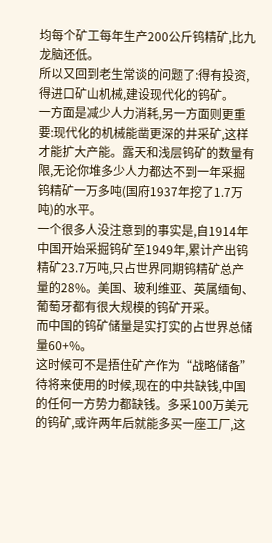均每个矿工每年生产200公斤钨精矿,比九龙脑还低。
所以又回到老生常谈的问题了:得有投资,得进口矿山机械,建设现代化的钨矿。
一方面是减少人力消耗,另一方面则更重要:现代化的机械能凿更深的井采矿,这样才能扩大产能。露天和浅层钨矿的数量有限,无论你堆多少人力都达不到一年采掘钨精矿一万多吨(国府1937年挖了1.7万吨)的水平。
一个很多人没注意到的事实是,自1914年中国开始采掘钨矿至1949年,累计产出钨精矿23.7万吨,只占世界同期钨精矿总产量的28%。美国、玻利维亚、英属缅甸、葡萄牙都有很大规模的钨矿开采。
而中国的钨矿储量是实打实的占世界总储量60+%。
这时候可不是捂住矿产作为“战略储备”待将来使用的时候,现在的中共缺钱,中国的任何一方势力都缺钱。多采100万美元的钨矿,或许两年后就能多买一座工厂,这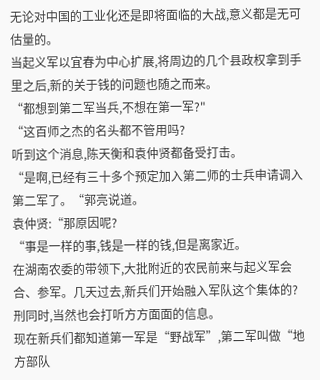无论对中国的工业化还是即将面临的大战,意义都是无可估量的。
当起义军以宜春为中心扩展,将周边的几个县政权拿到手里之后,新的关于钱的问题也随之而来。
“都想到第二军当兵,不想在第一军?"
“这百师之杰的名头都不管用吗?
听到这个消息,陈天衡和袁仲贤都备受打击。
“是啊,已经有三十多个预定加入第二师的士兵申请调入第二军了。“郭亮说道。
袁仲贤:“那原因呢?
“事是一样的事,钱是一样的钱,但是离家近。
在湖南农委的带领下,大批附近的农民前来与起义军会合、参军。几天过去,新兵们开始融入军队这个集体的?刑同时,当然也会打听方方面面的信息。
现在新兵们都知道第一军是“野战军”,第二军叫做“地方部队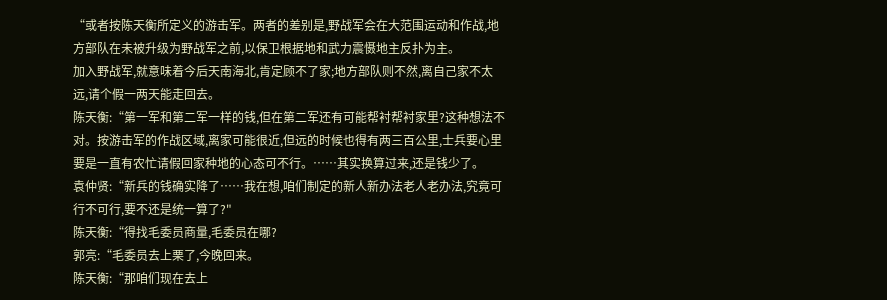“或者按陈天衡所定义的游击军。两者的差别是,野战军会在大范围运动和作战,地方部队在未被升级为野战军之前,以保卫根据地和武力震慑地主反扑为主。
加入野战军,就意味着今后天南海北,肯定顾不了家;地方部队则不然,离自己家不太远,请个假一两天能走回去。
陈天衡:“第一军和第二军一样的钱,但在第二军还有可能帮衬帮衬家里?这种想法不对。按游击军的作战区域,离家可能很近,但远的时候也得有两三百公里,士兵要心里要是一直有农忙请假回家种地的心态可不行。……其实换算过来,还是钱少了。
袁仲贤:“新兵的钱确实降了……我在想,咱们制定的新人新办法老人老办法,究竟可行不可行,要不还是统一算了?"
陈天衡:“得找毛委员商量,毛委员在哪?
郭亮:“毛委员去上栗了,今晚回来。
陈天衡:“那咱们现在去上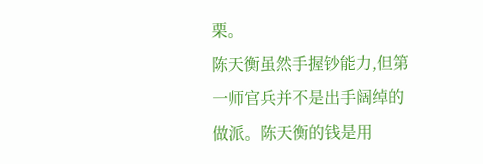栗。
陈天衡虽然手握钞能力,但第一师官兵并不是出手阔绰的做派。陈天衡的钱是用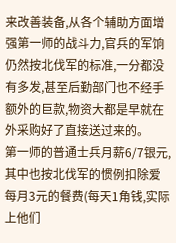来改善装备,从各个辅助方面增强第一师的战斗力,官兵的军饷仍然按北伐军的标准,一分都没有多发,甚至后勤部门也不经手额外的巨款,物资大都是早就在外采购好了直接送过来的。
第一师的普通士兵月薪6/7银元,其中也按北伐军的惯例扣除爱每月3元的餐费(每天1角钱,实际上他们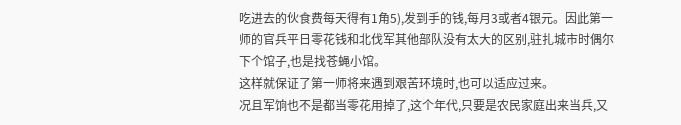吃进去的伙食费每天得有1角5),发到手的钱,每月3或者4银元。因此第一师的官兵平日零花钱和北伐军其他部队没有太大的区别,驻扎城市时偶尔下个馆子,也是找苍蝇小馆。
这样就保证了第一师将来遇到艰苦环境时,也可以适应过来。
况且军饷也不是都当零花用掉了,这个年代,只要是农民家庭出来当兵,又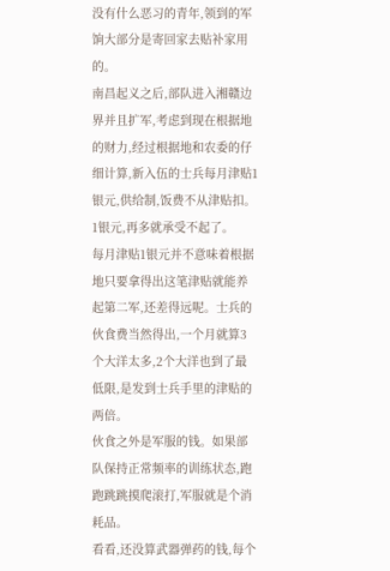没有什么恶习的青年,领到的军饷大部分是寄回家去贴补家用的。
南昌起义之后,部队进入湘赣边界并且扩军,考虑到现在根据地的财力,经过根据地和农委的仔细计算,新入伍的士兵每月津贴1银元,供给制,饭费不从津贴扣。
1银元,再多就承受不起了。
每月津贴1银元并不意味着根据地只要拿得出这笔津贴就能养起第二军,还差得远呢。士兵的伙食费当然得出,一个月就算3个大洋太多,2个大洋也到了最低限,是发到士兵手里的津贴的两倍。
伙食之外是军服的钱。如果部队保持正常频率的训练状态,跑跑跳跳摸爬滚打,军服就是个消耗品。
看看,还没算武器弹药的钱,每个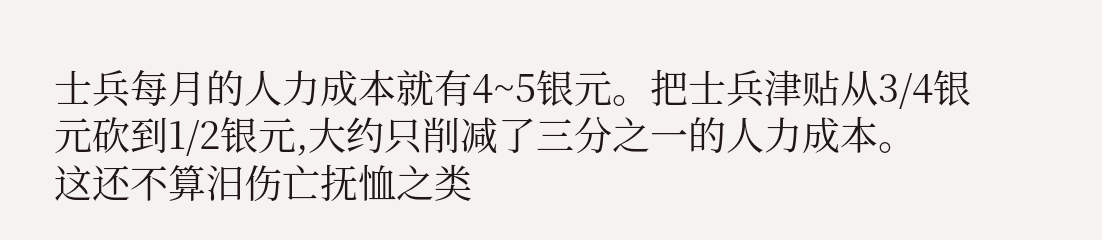士兵每月的人力成本就有4~5银元。把士兵津贴从3/4银元砍到1/2银元,大约只削减了三分之一的人力成本。
这还不算汨伤亡抚恤之类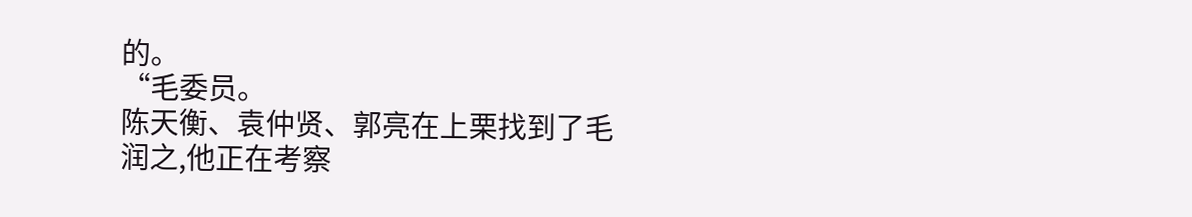的。
“毛委员。
陈天衡、袁仲贤、郭亮在上栗找到了毛润之,他正在考察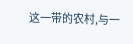这一带的农村,与一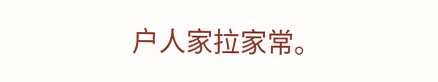户人家拉家常。